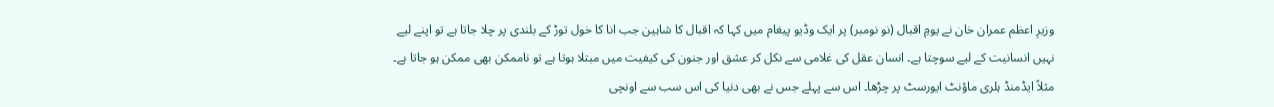وزیرِ اعظم عمران خان نے یومِ اقبال (نو نومبر) پر ایک وڈیو پیغام میں کہا کہ اقبال کا شاہین جب انا کا خول توڑ کے بلندی پر چلا جاتا ہے تو اپنے لیے نہیں انسانیت کے لیے سوچتا ہے۔ انسان عقل کی غلامی سے نکل کر عشق اور جنون کی کیفیت میں مبتلا ہوتا ہے تو ناممکن بھی ممکن ہو جاتا ہے۔
مثلاً ایڈمنڈ ہلری ماؤنٹ ایورسٹ پر چڑھا۔ اس سے پہلے جس نے بھی دنیا کی اس سب سے اونچی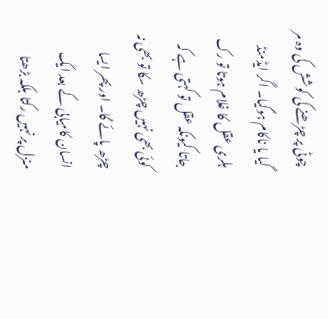چوٹی پر چڑھنے کی کوشش کی وہ مر گیا یا ناکام ہوگیا۔ اگر ایڈمنڈ ہلری عقل کا غلام ہوتا تو رک جاتا کیونکہ عقل تو کہتی ہے کہ کوئی بھی نہیں چڑھ سکا تو بھی نہ چڑھ پائے گا۔ اور پھر ایسا انسان کامیابی کے بعد ایک منزل پر نہیں رکتا بلکہ بڑھتا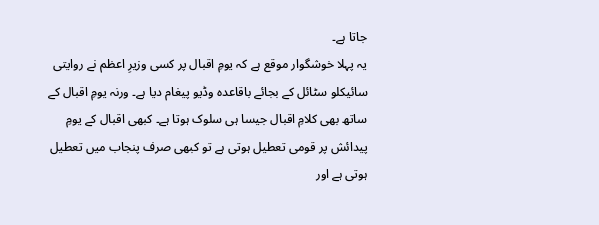جاتا ہے۔
یہ پہلا خوشگوار موقع ہے کہ یومِ اقبال پر کسی وزیرِ اعظم نے روایتی سائیکلو سٹائل کے بجائے باقاعدہ وڈیو پیغام دیا ہے۔ ورنہ یومِ اقبال کے ساتھ بھی کلامِ اقبال جیسا ہی سلوک ہوتا ہے۔ کبھی اقبال کے یومِ پیدائش پر قومی تعطیل ہوتی ہے تو کبھی صرف پنجاب میں تعطیل ہوتی ہے اور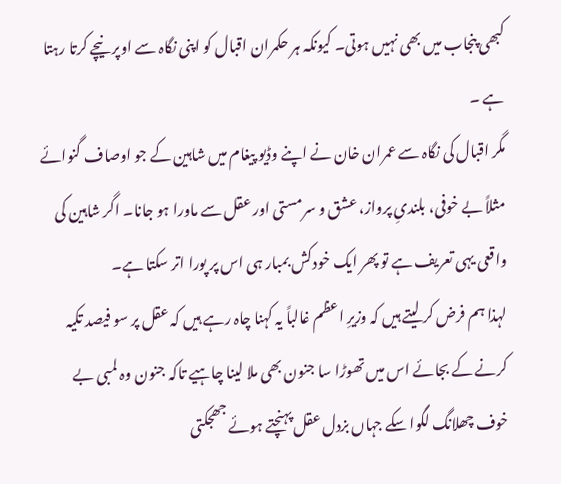کبھی پنجاب میں بھی نہیں ہوتی۔ کیونکہ ہر حکمران اقبال کو اپنی نگاہ سے اوپر نیچے کرتا رہتا ہے ۔
مگر اقبال کی نگاہ سے عمران خان نے اپنے وڈیو پیغام میں شاہین کے جو اوصاف گنوائے مثلاً بے خوفی، بلندیِ پرواز، عشق و سرمستی اور عقل سے ماورا ہو جانا۔ اگر شاہین کی واقعی یہی تعریف ہے تو پھر ایک خودکش بمبار ہی اس پر پورا اتر سکتا ہے۔
لہذا ہم فرض کر لیتے ہیں کہ وزیرِ اعظم غالباً یہ کہنا چاہ رہے ہیں کہ عقل پر سو فیصد تکیہ کرنے کے بجائے اس میں تھوڑا سا جنون بھی ملا لینا چاہیے تاکہ جنون وہ لمبی بے خوف چھلانگ لگوا سکے جہاں بزدل عقل پہنچتے ہوئے جھجکتی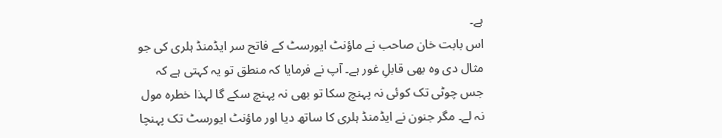ہے۔
اس بابت خان صاحب نے ماؤنٹ ایورسٹ کے فاتح سر ایڈمنڈ ہلری کی جو مثال دی وہ بھی قابلِ غور ہے۔ آپ نے فرمایا کہ منطق تو یہ کہتی ہے کہ جس چوٹی تک کوئی نہ پہنچ سکا تو بھی نہ پہنچ سکے گا لہذا خطرہ مول نہ لے۔ مگر جنون نے ایڈمنڈ ہلری کا ساتھ دیا اور ماؤنٹ ایورسٹ تک پہنچا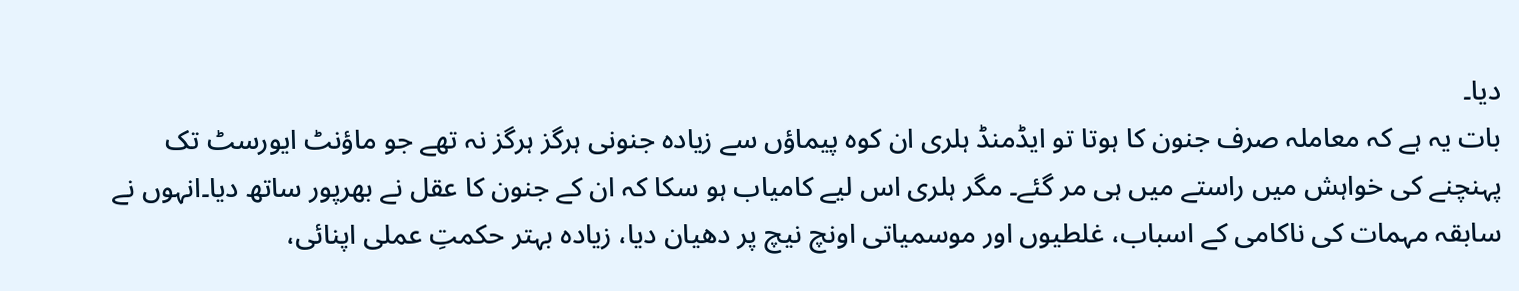دیا۔
بات یہ ہے کہ معاملہ صرف جنون کا ہوتا تو ایڈمنڈ ہلری ان کوہ پیماؤں سے زیادہ جنونی ہرگز ہرگز نہ تھے جو ماؤنٹ ایورسٹ تک پہنچنے کی خواہش میں راستے میں ہی مر گئے۔ مگر ہلری اس لیے کامیاب ہو سکا کہ ان کے جنون کا عقل نے بھرپور ساتھ دیا۔انہوں نے سابقہ مہمات کی ناکامی کے اسباب، غلطیوں اور موسمیاتی اونچ نیچ پر دھیان دیا، زیادہ بہتر حکمتِ عملی اپنائی،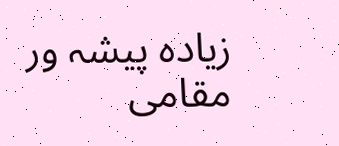زیادہ پیشہ ور مقامی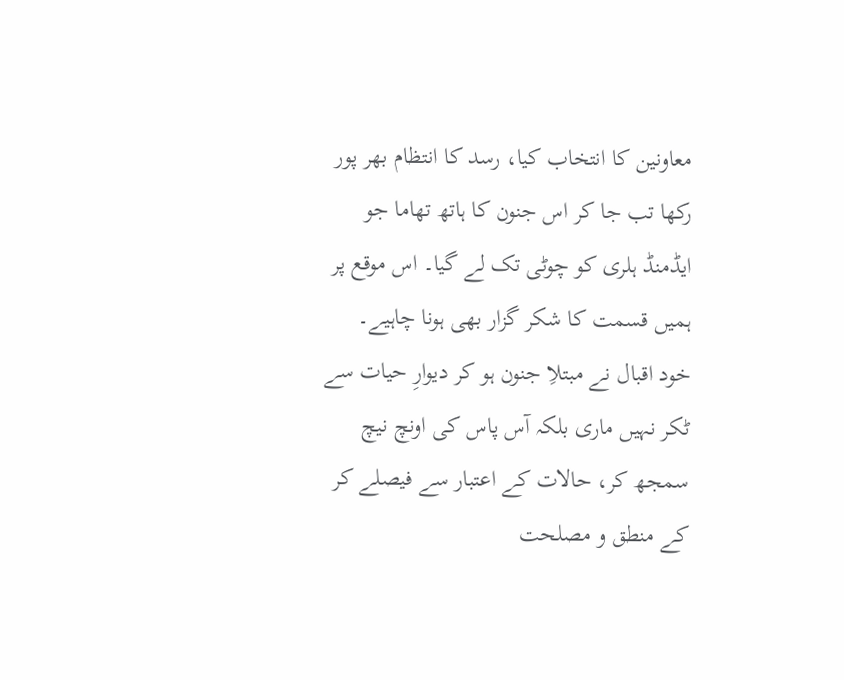معاونین کا انتخاب کیا، رسد کا انتظام بھر پور رکھا تب جا کر اس جنون کا ہاتھ تھاما جو ایڈمنڈ ہلری کو چوٹی تک لے گیا۔ اس موقع پر ہمیں قسمت کا شکر گزار بھی ہونا چاہیے۔
خود اقبال نے مبتلاِ جنون ہو کر دیوارِ حیات سے ٹکر نہیں ماری بلکہ آس پاس کی اونچ نیچ سمجھ کر، حالات کے اعتبار سے فیصلے کر کے منطق و مصلحت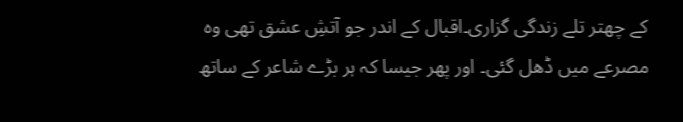کے چھتر تلے زندگی گزاری۔اقبال کے اندر جو آتشِ عشق تھی وہ مصرعے میں ڈھل گئی۔ اور پھر جیسا کہ ہر بڑے شاعر کے ساتھ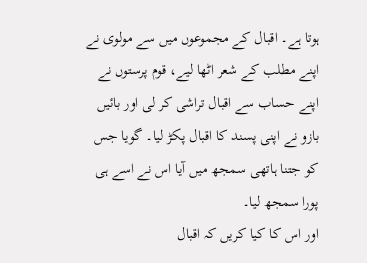ہوتا ہے۔ اقبال کے مجموعوں میں سے مولوی نے اپنے مطلب کے شعر اٹھا لیے، قوم پرستوں نے اپنے حساب سے اقبال تراشی کر لی اور بائیں بازو نے اپنی پسند کا اقبال پکڑ لیا۔ گویا جس کو جتنا ہاتھی سمجھ میں آیا اس نے اسے ہی پورا سمجھ لیا۔
اور اس کا کیا کریں کہ اقبال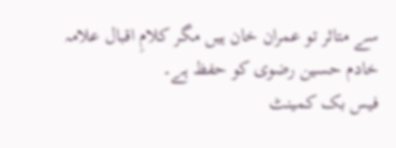سے متاثر تو عمران خان ہیں مگر کلامِ اقبال علامہ خادم حسین رضوی کو حفظ ہے۔
فیس بک کمینٹ